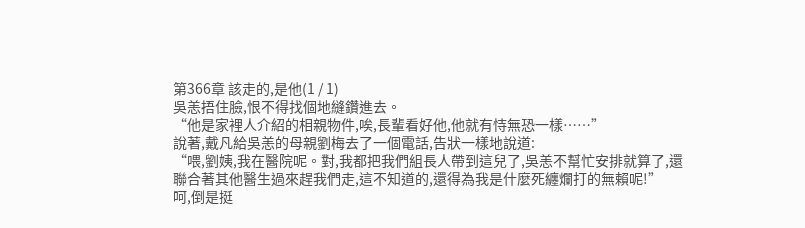第366章 該走的,是他(1 / 1)
吳恙捂住臉,恨不得找個地縫鑽進去。
“他是家裡人介紹的相親物件,唉,長輩看好他,他就有恃無恐一樣……”
說著,戴凡給吳恙的母親劉梅去了一個電話,告狀一樣地說道:
“喂,劉姨,我在醫院呢。對,我都把我們組長人帶到這兒了,吳恙不幫忙安排就算了,還聯合著其他醫生過來趕我們走,這不知道的,還得為我是什麼死纏爛打的無賴呢!”
呵,倒是挺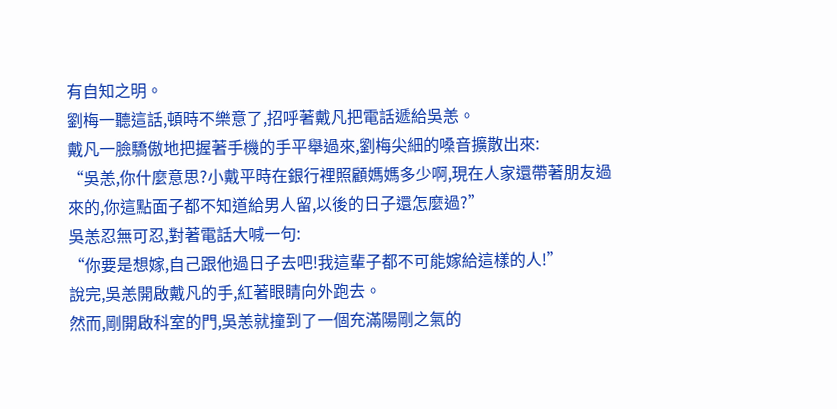有自知之明。
劉梅一聽這話,頓時不樂意了,招呼著戴凡把電話遞給吳恙。
戴凡一臉驕傲地把握著手機的手平舉過來,劉梅尖細的嗓音擴散出來:
“吳恙,你什麼意思?小戴平時在銀行裡照顧媽媽多少啊,現在人家還帶著朋友過來的,你這點面子都不知道給男人留,以後的日子還怎麼過?”
吳恙忍無可忍,對著電話大喊一句:
“你要是想嫁,自己跟他過日子去吧!我這輩子都不可能嫁給這樣的人!”
說完,吳恙開啟戴凡的手,紅著眼睛向外跑去。
然而,剛開啟科室的門,吳恙就撞到了一個充滿陽剛之氣的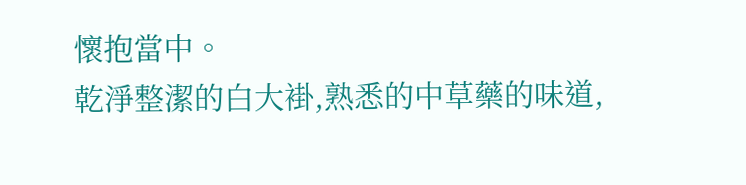懷抱當中。
乾淨整潔的白大褂,熟悉的中草藥的味道,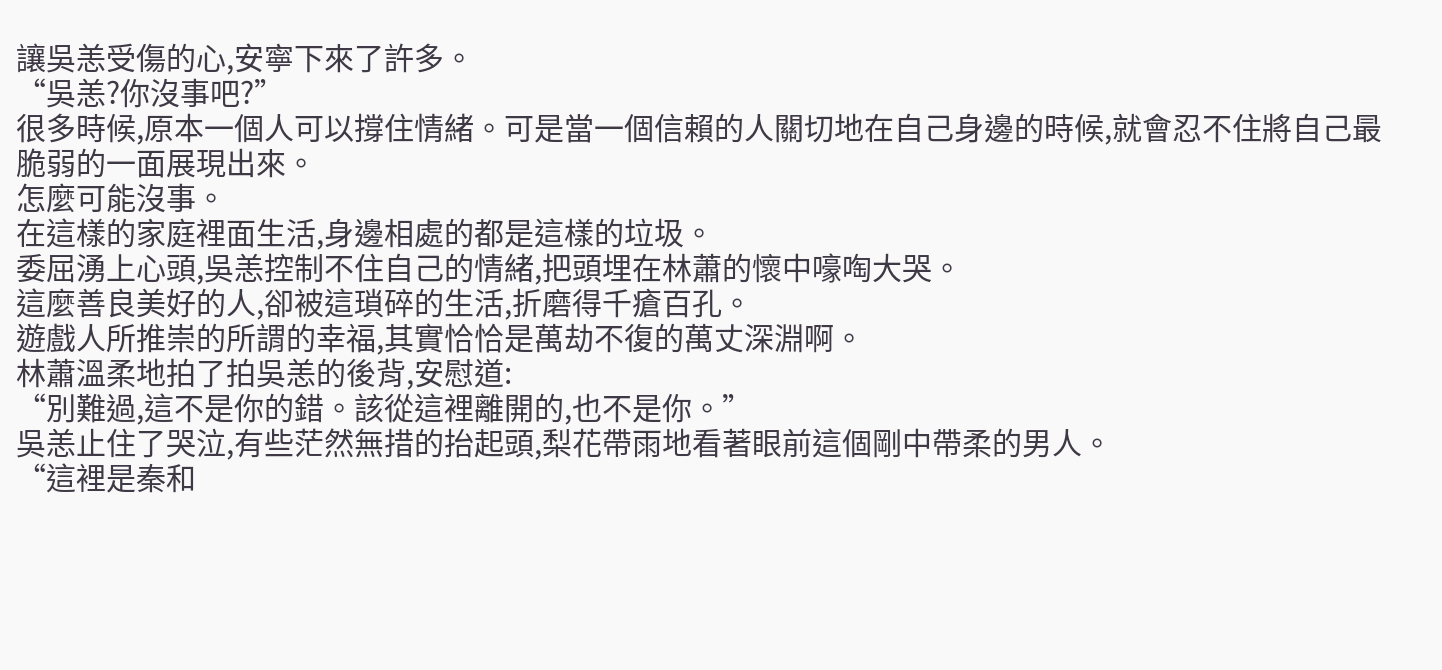讓吳恙受傷的心,安寧下來了許多。
“吳恙?你沒事吧?”
很多時候,原本一個人可以撐住情緒。可是當一個信賴的人關切地在自己身邊的時候,就會忍不住將自己最脆弱的一面展現出來。
怎麼可能沒事。
在這樣的家庭裡面生活,身邊相處的都是這樣的垃圾。
委屈湧上心頭,吳恙控制不住自己的情緒,把頭埋在林蕭的懷中嚎啕大哭。
這麼善良美好的人,卻被這瑣碎的生活,折磨得千瘡百孔。
遊戲人所推崇的所謂的幸福,其實恰恰是萬劫不復的萬丈深淵啊。
林蕭溫柔地拍了拍吳恙的後背,安慰道:
“別難過,這不是你的錯。該從這裡離開的,也不是你。”
吳恙止住了哭泣,有些茫然無措的抬起頭,梨花帶雨地看著眼前這個剛中帶柔的男人。
“這裡是秦和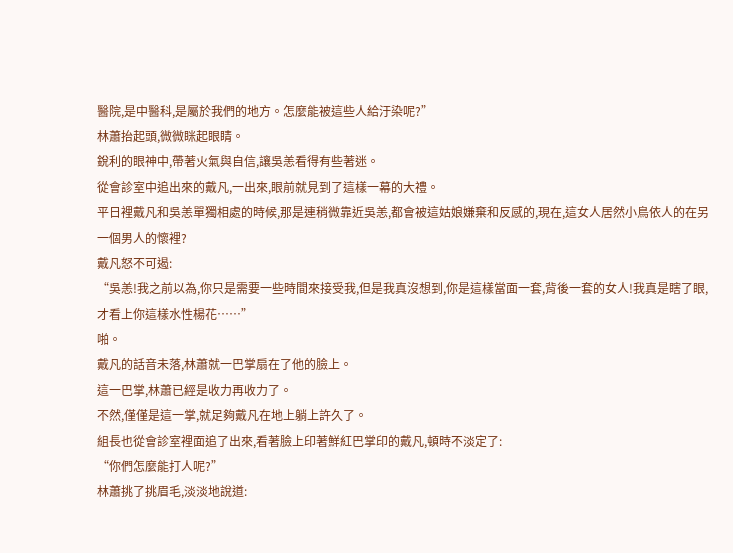醫院,是中醫科,是屬於我們的地方。怎麼能被這些人給汙染呢?”
林蕭抬起頭,微微眯起眼睛。
銳利的眼神中,帶著火氣與自信,讓吳恙看得有些著迷。
從會診室中追出來的戴凡,一出來,眼前就見到了這樣一幕的大禮。
平日裡戴凡和吳恙單獨相處的時候,那是連稍微靠近吳恙,都會被這姑娘嫌棄和反感的,現在,這女人居然小鳥依人的在另一個男人的懷裡?
戴凡怒不可遏:
“吳恙!我之前以為,你只是需要一些時間來接受我,但是我真沒想到,你是這樣當面一套,背後一套的女人!我真是瞎了眼,才看上你這樣水性楊花……”
啪。
戴凡的話音未落,林蕭就一巴掌扇在了他的臉上。
這一巴掌,林蕭已經是收力再收力了。
不然,僅僅是這一掌,就足夠戴凡在地上躺上許久了。
組長也從會診室裡面追了出來,看著臉上印著鮮紅巴掌印的戴凡,頓時不淡定了:
“你們怎麼能打人呢?”
林蕭挑了挑眉毛,淡淡地說道: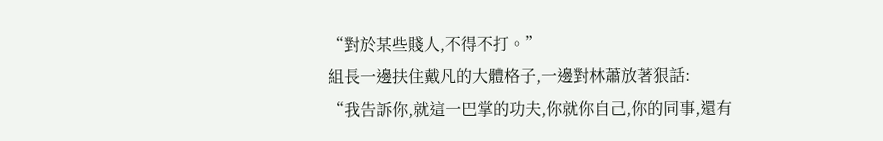“對於某些賤人,不得不打。”
組長一邊扶住戴凡的大體格子,一邊對林蕭放著狠話:
“我告訴你,就這一巴掌的功夫,你就你自己,你的同事,還有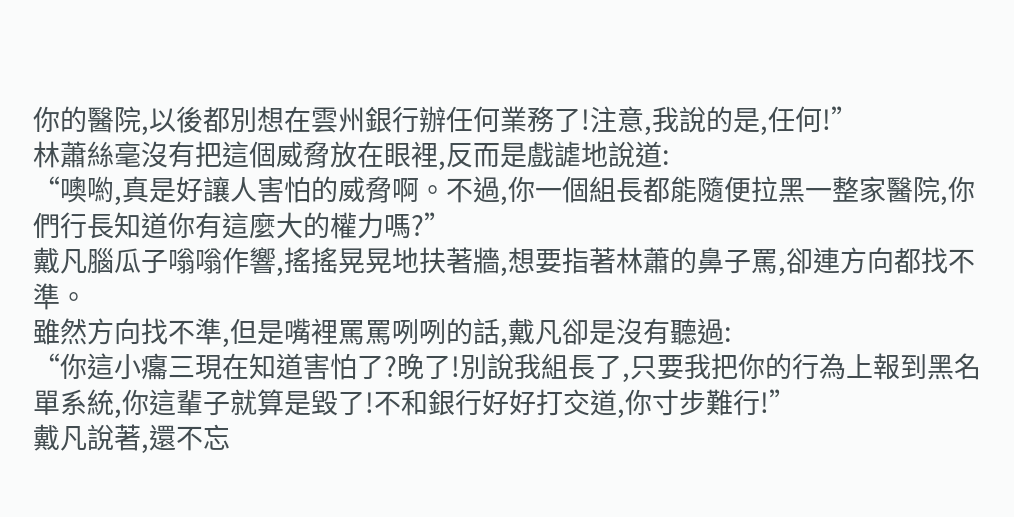你的醫院,以後都別想在雲州銀行辦任何業務了!注意,我說的是,任何!”
林蕭絲毫沒有把這個威脅放在眼裡,反而是戲謔地說道:
“噢喲,真是好讓人害怕的威脅啊。不過,你一個組長都能隨便拉黑一整家醫院,你們行長知道你有這麼大的權力嗎?”
戴凡腦瓜子嗡嗡作響,搖搖晃晃地扶著牆,想要指著林蕭的鼻子罵,卻連方向都找不準。
雖然方向找不準,但是嘴裡罵罵咧咧的話,戴凡卻是沒有聽過:
“你這小癟三現在知道害怕了?晚了!別說我組長了,只要我把你的行為上報到黑名單系統,你這輩子就算是毀了!不和銀行好好打交道,你寸步難行!”
戴凡說著,還不忘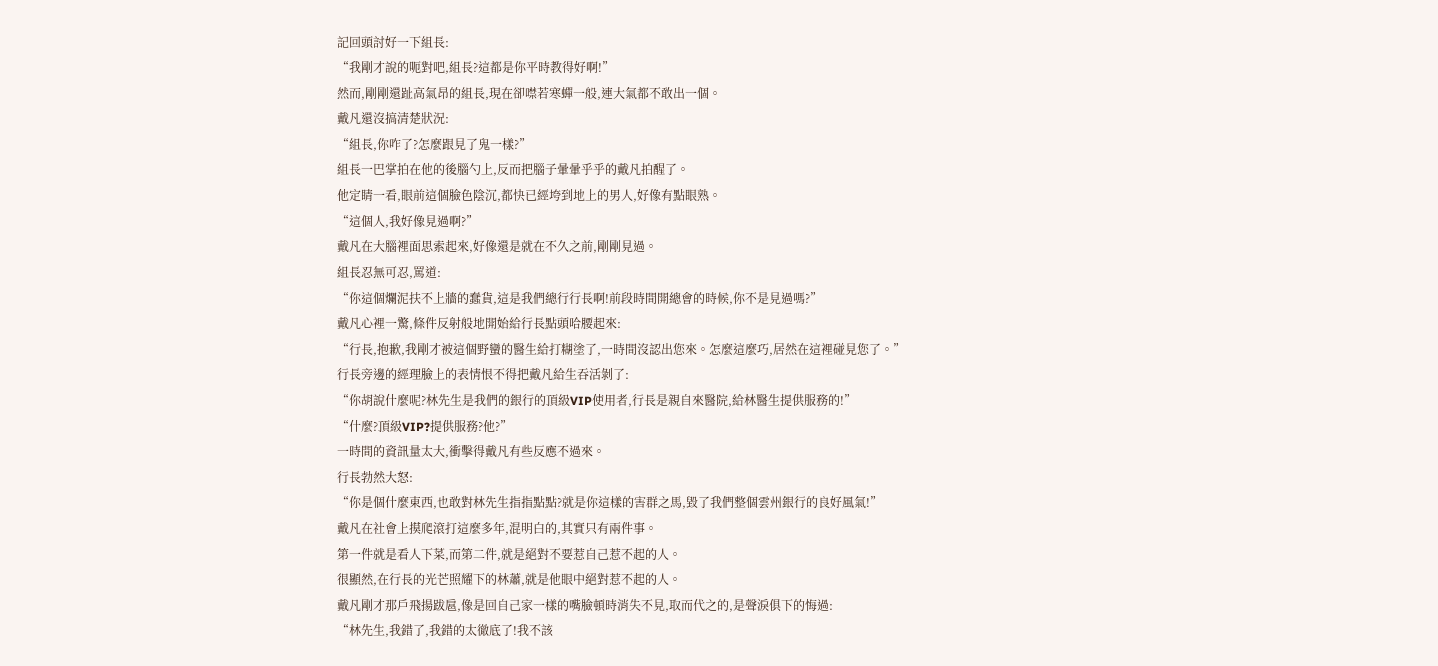記回頭討好一下組長:
“我剛才說的呃對吧,組長?這都是你平時教得好啊!”
然而,剛剛還趾高氣昂的組長,現在卻噤若寒蟬一般,連大氣都不敢出一個。
戴凡還沒搞清楚狀況:
“組長,你咋了?怎麼跟見了鬼一樣?”
組長一巴掌拍在他的後腦勺上,反而把腦子暈暈乎乎的戴凡拍醒了。
他定睛一看,眼前這個臉色陰沉,都快已經垮到地上的男人,好像有點眼熟。
“這個人,我好像見過啊?”
戴凡在大腦裡面思索起來,好像還是就在不久之前,剛剛見過。
組長忍無可忍,罵道:
“你這個爛泥扶不上牆的蠢貨,這是我們總行行長啊!前段時間開總會的時候,你不是見過嗎?”
戴凡心裡一驚,條件反射般地開始給行長點頭哈腰起來:
“行長,抱歉,我剛才被這個野蠻的醫生給打糊塗了,一時間沒認出您來。怎麼這麼巧,居然在這裡碰見您了。”
行長旁邊的經理臉上的表情恨不得把戴凡給生吞活剝了:
“你胡說什麼呢?林先生是我們的銀行的頂級VIP使用者,行長是親自來醫院,給林醫生提供服務的!”
“什麼?頂級VIP?提供服務?他?”
一時間的資訊量太大,衝擊得戴凡有些反應不過來。
行長勃然大怒:
“你是個什麼東西,也敢對林先生指指點點?就是你這樣的害群之馬,毀了我們整個雲州銀行的良好風氣!”
戴凡在社會上摸爬滾打這麼多年,混明白的,其實只有兩件事。
第一件就是看人下菜,而第二件,就是絕對不要惹自己惹不起的人。
很顯然,在行長的光芒照耀下的林蕭,就是他眼中絕對惹不起的人。
戴凡剛才那戶飛揚跋扈,像是回自己家一樣的嘴臉頓時消失不見,取而代之的,是聲淚俱下的悔過:
“林先生,我錯了,我錯的太徹底了!我不該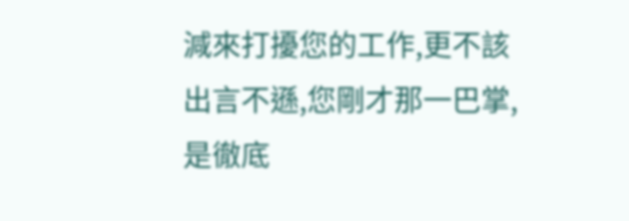減來打擾您的工作,更不該出言不遜,您剛才那一巴掌,是徹底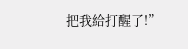把我給打醒了!”